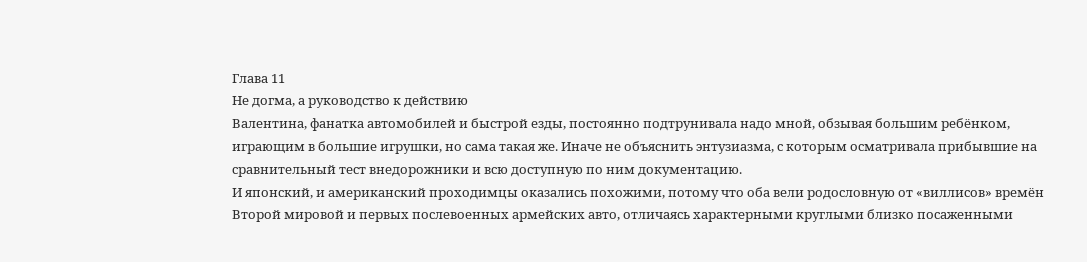Глава 11
Не догма, а руководство к действию
Валентина, фанатка автомобилей и быстрой езды, постоянно подтрунивала надо мной, обзывая большим ребёнком, играющим в большие игрушки, но сама такая же. Иначе не объяснить энтузиазма, с которым осматривала прибывшие на сравнительный тест внедорожники и всю доступную по ним документацию.
И японский, и американский проходимцы оказались похожими, потому что оба вели родословную от «виллисов» времён Второй мировой и первых послевоенных армейских авто, отличаясь характерными круглыми близко посаженными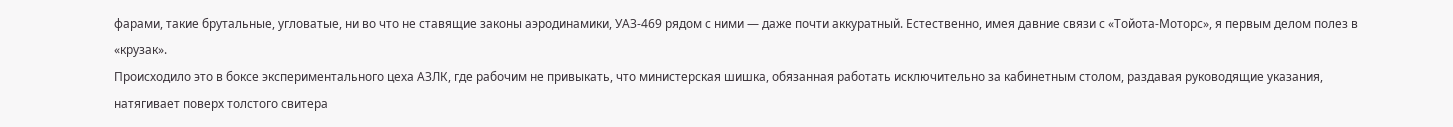фарами, такие брутальные, угловатые, ни во что не ставящие законы аэродинамики, УАЗ-469 рядом с ними — даже почти аккуратный. Естественно, имея давние связи с «Тойота-Моторс», я первым делом полез в «крузак».
Происходило это в боксе экспериментального цеха АЗЛК, где рабочим не привыкать, что министерская шишка, обязанная работать исключительно за кабинетным столом, раздавая руководящие указания, натягивает поверх толстого свитера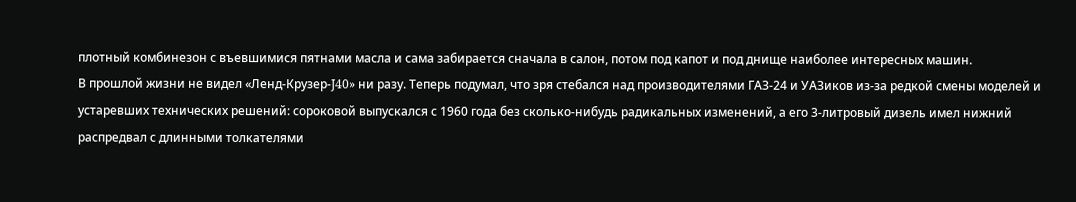плотный комбинезон с въевшимися пятнами масла и сама забирается сначала в салон, потом под капот и под днище наиболее интересных машин.
В прошлой жизни не видел «Ленд-Крузер-J40» ни разу. Теперь подумал, что зря стебался над производителями ГАЗ-24 и УАЗиков из-за редкой смены моделей и устаревших технических решений: сороковой выпускался с 1960 года без сколько-нибудь радикальных изменений, а его 3-литровый дизель имел нижний распредвал с длинными толкателями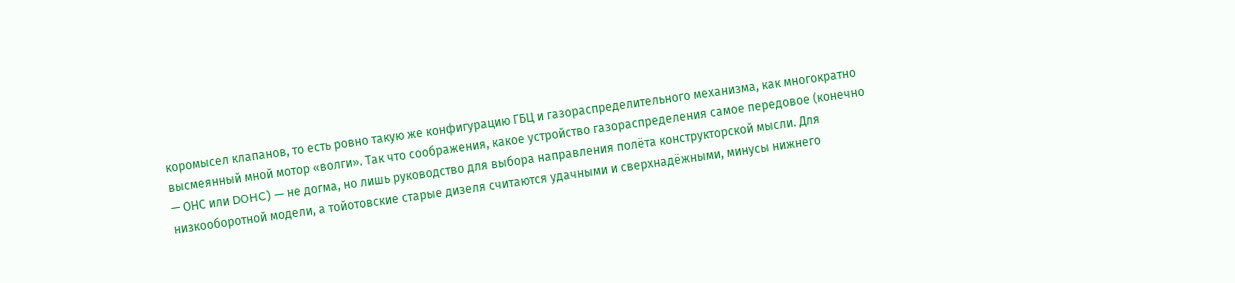коромысел клапанов, то есть ровно такую же конфигурацию ГБЦ и газораспределительного механизма, как многократно высмеянный мной мотор «волги». Так что соображения, какое устройство газораспределения самое передовое (конечно — ОНС или DOHC) — не догма, но лишь руководство для выбора направления полёта конструкторской мысли. Для низкооборотной модели, а тойотовские старые дизеля считаются удачными и сверхнадёжными, минусы нижнего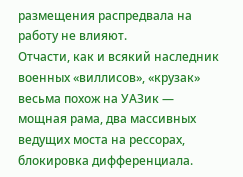размещения распредвала на работу не влияют.
Отчасти, как и всякий наследник военных «виллисов», «крузак» весьма похож на УАЗик — мощная рама, два массивных ведущих моста на рессорах, блокировка дифференциала.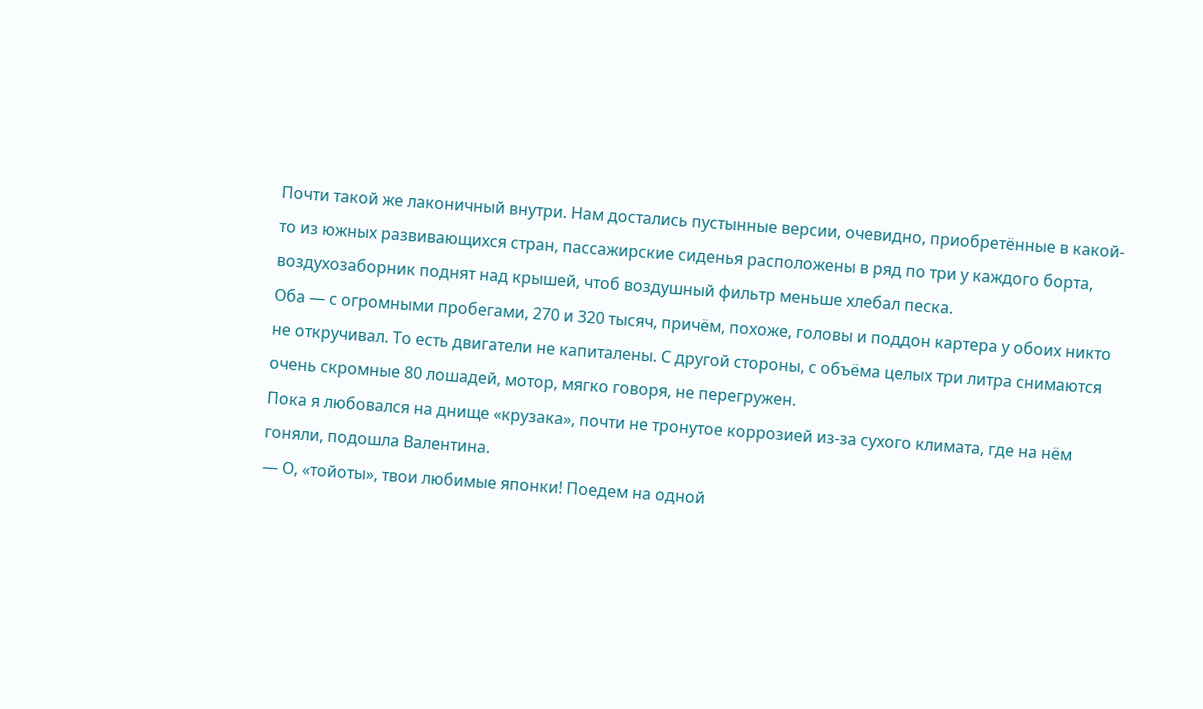Почти такой же лаконичный внутри. Нам достались пустынные версии, очевидно, приобретённые в какой-то из южных развивающихся стран, пассажирские сиденья расположены в ряд по три у каждого борта, воздухозаборник поднят над крышей, чтоб воздушный фильтр меньше хлебал песка.
Оба — с огромными пробегами, 270 и 320 тысяч, причём, похоже, головы и поддон картера у обоих никто не откручивал. То есть двигатели не капиталены. С другой стороны, с объёма целых три литра снимаются очень скромные 80 лошадей, мотор, мягко говоря, не перегружен.
Пока я любовался на днище «крузака», почти не тронутое коррозией из-за сухого климата, где на нём гоняли, подошла Валентина.
— О, «тойоты», твои любимые японки! Поедем на одной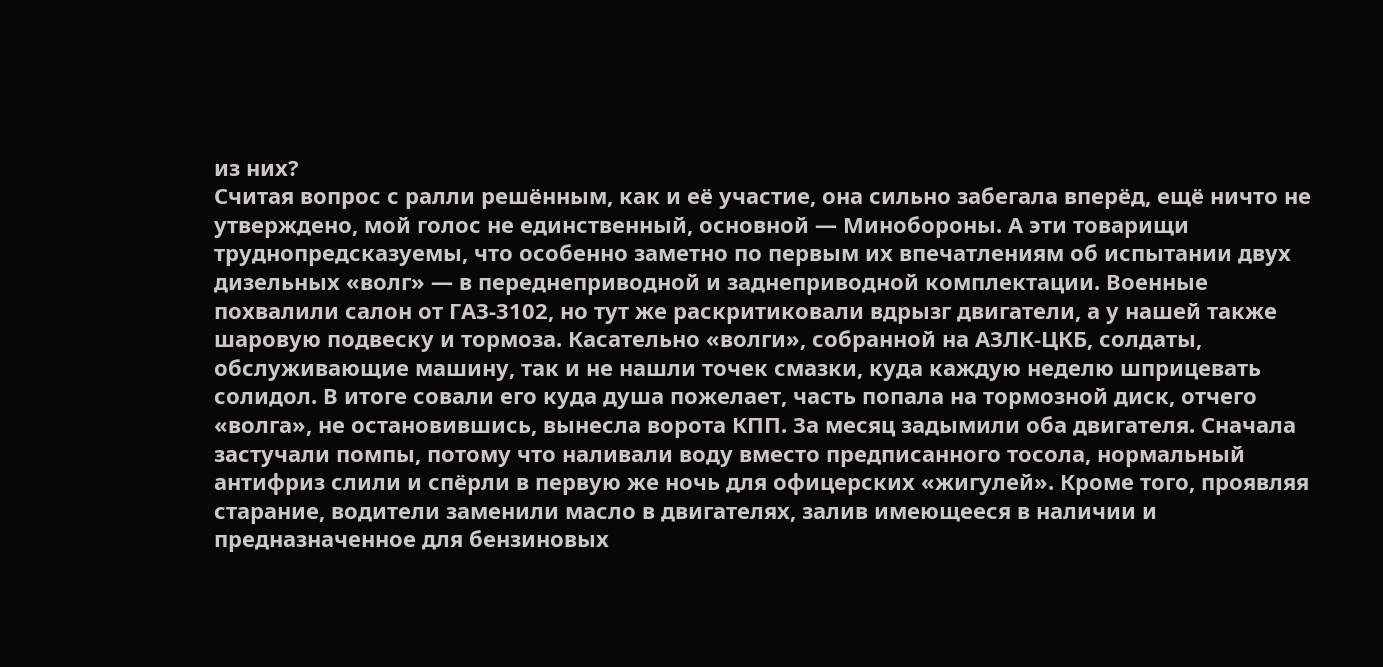из них?
Считая вопрос с ралли решённым, как и её участие, она сильно забегала вперёд, ещё ничто не утверждено, мой голос не единственный, основной — Минобороны. А эти товарищи труднопредсказуемы, что особенно заметно по первым их впечатлениям об испытании двух дизельных «волг» — в переднеприводной и заднеприводной комплектации. Военные похвалили салон от ГАЗ-3102, но тут же раскритиковали вдрызг двигатели, а у нашей также шаровую подвеску и тормоза. Касательно «волги», собранной на АЗЛК-ЦКБ, солдаты, обслуживающие машину, так и не нашли точек смазки, куда каждую неделю шприцевать солидол. В итоге совали его куда душа пожелает, часть попала на тормозной диск, отчего «волга», не остановившись, вынесла ворота КПП. За месяц задымили оба двигателя. Сначала застучали помпы, потому что наливали воду вместо предписанного тосола, нормальный антифриз слили и спёрли в первую же ночь для офицерских «жигулей». Кроме того, проявляя старание, водители заменили масло в двигателях, залив имеющееся в наличии и предназначенное для бензиновых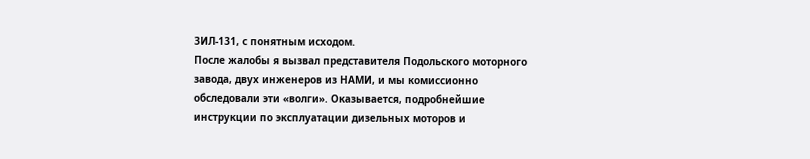ЗИЛ-131, с понятным исходом.
После жалобы я вызвал представителя Подольского моторного завода, двух инженеров из НАМИ, и мы комиссионно обследовали эти «волги». Оказывается, подробнейшие инструкции по эксплуатации дизельных моторов и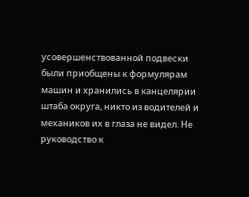усовершенствованной подвески были приобщены к формулярам машин и хранились в канцелярии штаба округа, никто из водителей и механиков их в глаза не видел. Не руководство к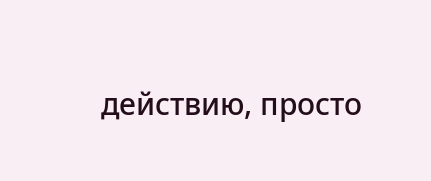действию, просто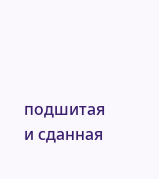подшитая и сданная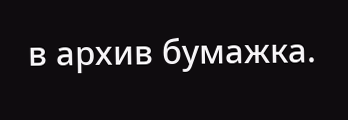в архив бумажка.